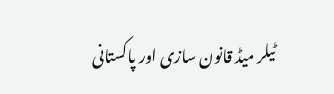ٹیلر میڈ قانون سازی اور پاکستانی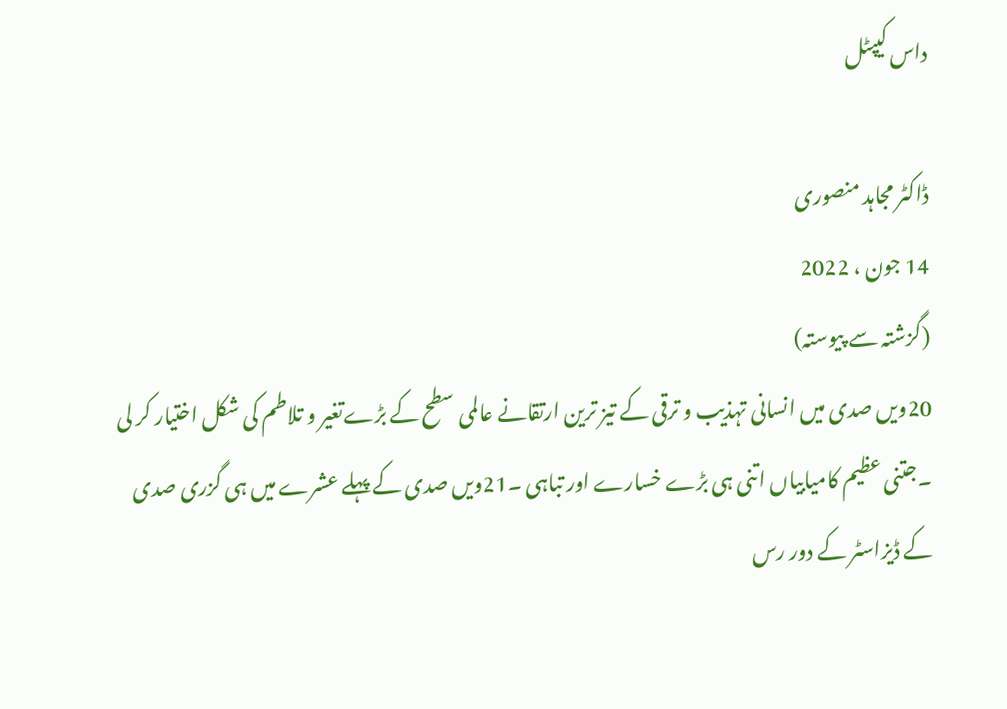داس کیپٹل

ڈاکٹر مجاہد منصوری
14 جون ، 2022
(گزشتہ سے پیوستہ)
20ویں صدی میں انسانی تہذیب و ترقی کے تیز ترین ارتقانے عالمی سطح کے بڑےتغیر و تلاطم کی شکل اختیار کر لی ۔جتنی عظیم کامیابیاں اتنی ہی بڑے خسارے اور تباہی ۔21ویں صدی کے پہلے عشرے میں ہی گزری صدی کے ڈیزاسٹر کے دور رس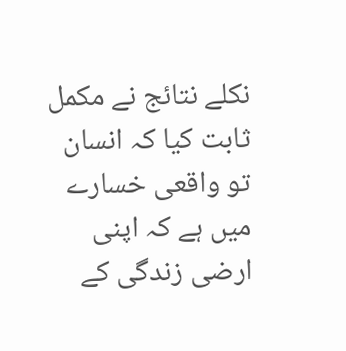نکلے نتائج نے مکمل ثابت کیا کہ انسان تو واقعی خسارے میں ہے کہ اپنی ارضی زندگی کے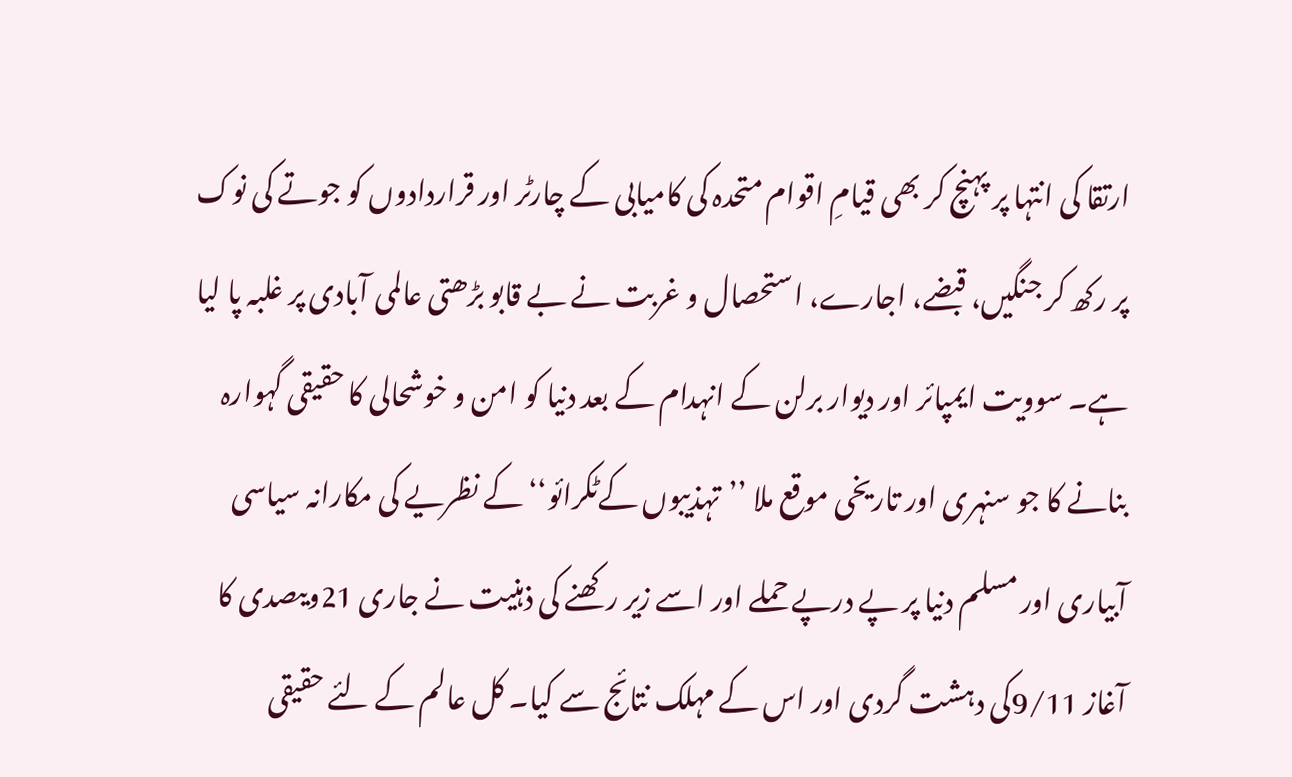ارتقا کی انتہا پر پہنچ کر بھی قیامِ اقوام متحدہ کی کامیابی کے چارٹر اور قراردادوں کو جوتے کی نوک پر رکھ کر جنگیں، قبضے، اجارے، استحصال و غربت نے بے قابو بڑھتی عالمی آبادی پر غلبہ پا لیا ہے۔ سوویت ایمپائر اور دیوار برلن کے انہدام کے بعد دنیا کو امن و خوشحالی کا حقیقی گہوارہ بنانے کا جو سنہری اور تاریخی موقع ملا ’’تہذیبوں کےٹکرائو‘‘ کے نظریے کی مکارانہ سیاسی آبیاری اور مسلم دنیا پر پے درپے حملے اور اسے زیر رکھنے کی ذہنیت نے جاری 21ویںصدی کا آغاز 9/11کی دہشت گردی اور اس کے مہلک نتائج سے کیا۔ کل عالم کے لئے حقیقی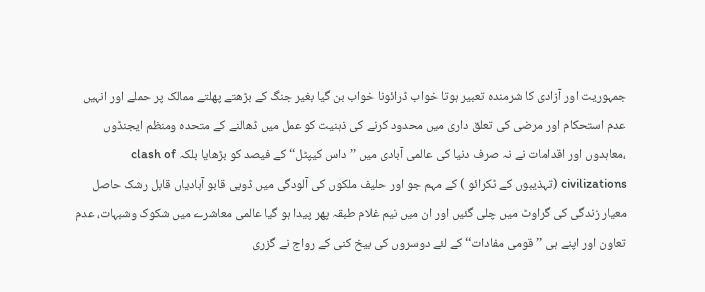جمہوریت اور آزادی کا شرمندہ تعبیر ہوتا خواب ڈرائونا خواب بن گیا بغیر جنگ کے بڑھتے پھلتے ممالک پر حملے اور انہیں عدم استحکام اور مرضی کی تعلق داری میں محدود کرنے کی ذہنیت کو عمل میں ڈھالنے کے متحدہ ومنظم ایجنڈوں ،معاہدوں اور اقدامات نے نہ صرف دنیا کی عالمی آبادی میں ’’داس کیپٹل‘‘ کے فیصد کو بڑھایا بلکہ clash of civilizations (تہذیبوں کے ٹکرائو ) کے مہم جو اور حلیف ملکوں کی آلودگی میں ڈوبی قابو آبادیاں قابل رشک حاصل معیار زندگی کی گراوٹ میں چلی گئیں اور ان میں نیم غلام طبقہ پھر پیدا ہو گیا عالمی معاشرے میں شکوک وشبہات، عدم تعاون اور اپنے ہی ’’قومی مفادات‘‘ کے لئے دوسروں کی بیخ کنی کے رواج نے گزری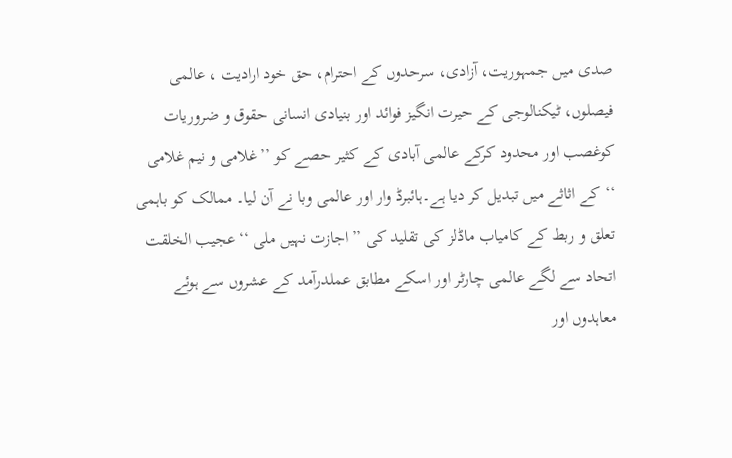صدی میں جمہوریت، آزادی، سرحدوں کے احترام، حق خود ارادیت ، عالمی فیصلوں، ٹیکنالوجی کے حیرت انگیز فوائد اور بنیادی انسانی حقوق و ضروریات کوغصب اور محدود کرکے عالمی آبادی کے کثیر حصے کو ’’غلامی و نیم غلامی ‘‘کے اثاثے میں تبدیل کر دیا ہے۔ہائبرڈ وار اور عالمی وبا نے آن لیا۔ ممالک کو باہمی تعلق و ربط کے کامیاب ماڈلز کی تقلید کی ’’اجازت نہیں ملی ‘‘عجیب الخلقت اتحاد سے لگے عالمی چارٹر اور اسکے مطابق عملدرآمد کے عشروں سے ہوئے معاہدوں اور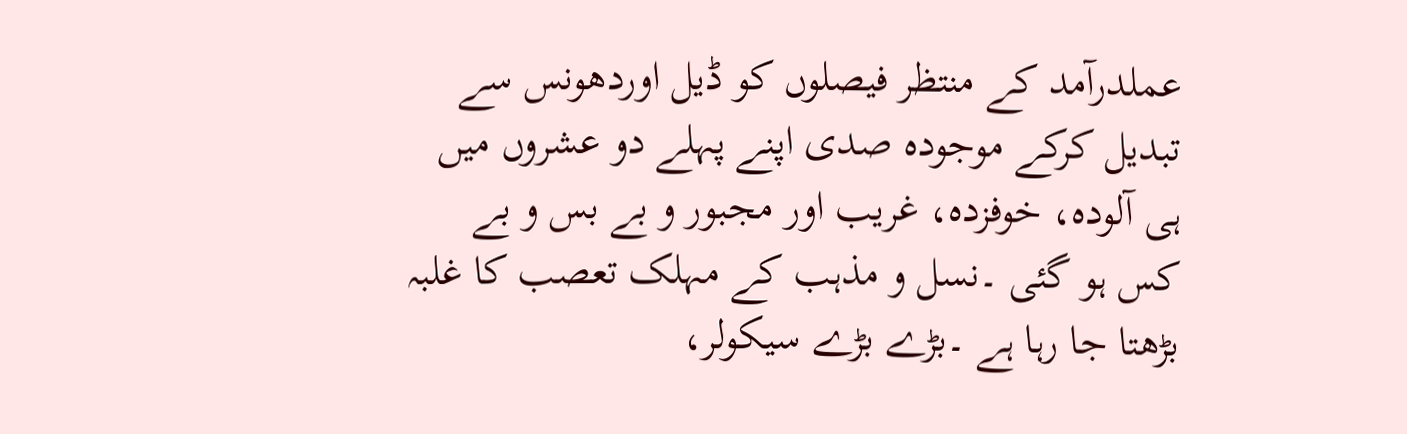عملدرآمد کے منتظر فیصلوں کو ڈیل اوردھونس سے تبدیل کرکے موجودہ صدی اپنے پہلے دو عشروں میں ہی آلودہ، خوفزدہ، غریب اور مجبور و بے بس و بے کس ہو گئی ۔نسل و مذہب کے مہلک تعصب کا غلبہ بڑھتا جا رہا ہے ۔بڑے بڑے سیکولر،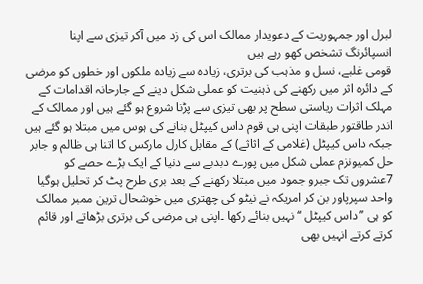لبرل اور جمہوریت کے دعویدار ممالک اس کی زد میں آکر تیزی سے اپنا انسپائرنگ تشخص کھو رہے ہیں
قومی غلبے، نسل و مذہب کی برتری، زیادہ سے زیادہ ملکوں اور خطوں کو مرضی کے دائرہ اثر میں رکھنے کی ذہنیت کو عملی شکل دینے کے جارحانہ اقدامات کے مہلک اثرات ریاستی سطح پر بھی تیزی سے پڑنا شروع ہو گئے ہیں اور ممالک کے اندر طاقتور طبقات اپنی ہی قوم داس کیپٹل بنانے کی ہوس میں مبتلا ہو گئے ہیں جبکہ داس کیپٹل (غلامی کے اثاثے) کے مقابل کارل مارکس کا اتنا ہی ظالم و جابر حل کمیونزم عملی شکل میں پورے دبدبے سے دنیا کے ایک بڑے حصے کو 7عشروں تک جبرو جمود میں مبتلا رکھنے کے بعد بری طرح پٹ کر تحلیل ہوگیا واحد سپرپاور بن کر امریکہ نے نیٹو کی چھتری میں خوشحال ترین ممبر ممالک کو ہی ’’داس کیپٹل ‘‘ نہیں بنائے رکھا ۔اپنی ہی مرضی کی برتری بڑھاتے اور قائم کرتے کرتے انہیں بھی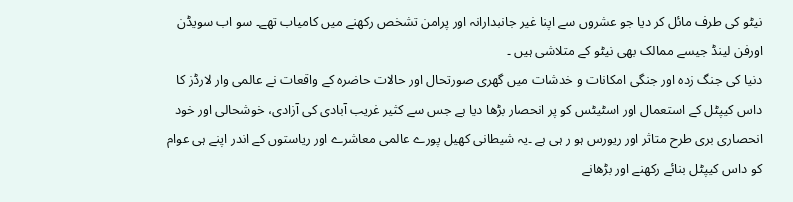نیٹو کی طرف مائل کر دیا جو عشروں سے اپنا غیر جانبدارانہ اور پرامن تشخص رکھنے میں کامیاب تھے۔ سو اب سویڈن اورفن لینڈ جیسے ممالک بھی نیٹو کے متلاشی ہیں ۔
دنیا کی جنگ زدہ اور جنگی امکانات و خدشات میں گھری صورتحال اور حالات حاضرہ کے واقعات نے عالمی وار لارڈز کا داس کیپٹل کے استعمال اور اسٹیٹس کو پر انحصار بڑھا دیا ہے جس سے کثیر غریب آبادی کی آزادی، خوشحالی اور خود انحصاری بری طرح متاثر اور ریورس ہو ر ہی ہے ۔یہ شیطانی کھیل پورے عالمی معاشرے اور ریاستوں کے اندر اپنے ہی عوام کو داس کیپٹل بنائے رکھنے اور بڑھانے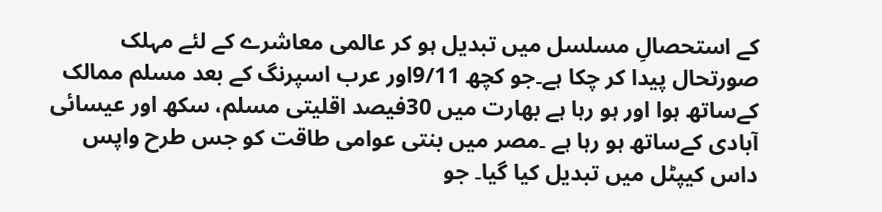کے استحصالِ مسلسل میں تبدیل ہو کر عالمی معاشرے کے لئے مہلک صورتحال پیدا کر چکا ہے۔جو کچھ 9/11اور عرب اسپرنگ کے بعد مسلم ممالک کےساتھ ہوا اور ہو رہا ہے بھارت میں 30فیصد اقلیتی مسلم، سکھ اور عیسائی آبادی کےساتھ ہو رہا ہے ۔مصر میں بنتی عوامی طاقت کو جس طرح واپس داس کیپٹل میں تبدیل کیا گیا۔ جو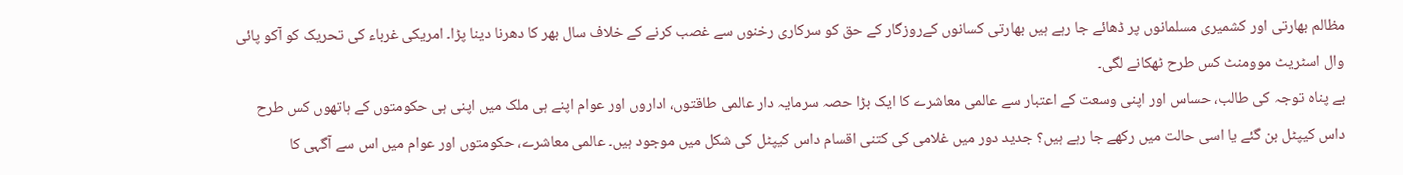مظالم بھارتی اور کشمیری مسلمانوں پر ڈھائے جا رہے ہیں بھارتی کسانوں کےروزگار کے حق کو سرکاری رخنوں سے غصب کرنے کے خلاف سال بھر کا دھرنا دینا پڑا۔ امریکی غرباء کی تحریک کو آکو پائی وال اسٹریٹ موومنٹ کس طرح ٹھکانے لگی۔
بے پناہ توجہ کی طالب، حساس اور اپنی وسعت کے اعتبار سے عالمی معاشرے کا ایک بڑا حصہ سرمایہ دار عالمی طاقتوں، اداروں اور عوام اپنے ہی ملک میں اپنی ہی حکومتوں کے ہاتھوں کس طرح داس کیپٹل بن گئے یا اسی حالت میں رکھے جا رہے ہیں؟ جدید دور میں غلامی کی کتنی اقسام داس کیپٹل کی شکل میں موجود ہیں۔ عالمی معاشرے، حکومتوں اور عوام میں اس سے آگہی کا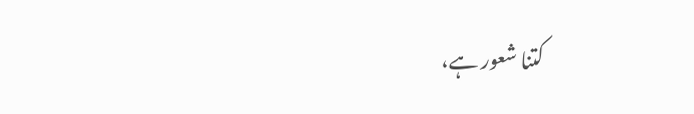کتنا شعور ہے،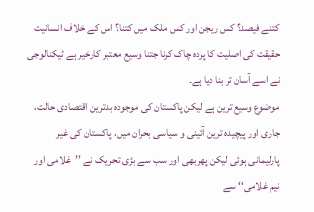کتنے فیصد؟ کس ریجن اور کس ملک میں کتنا؟ اس کے خلاف انسانیت حقیقت کی اصلیت کا پردہ چاک کرنا جتنا وسیع معتبر کارخیر ہے ٹیکنالوجی نے اسے آسان تر بنا دیا ہے۔
موضوع وسیع ترین ہے لیکن پاکستان کی موجودہ بدترین اقتصادی حالت، جاری اور پیچیدہ ترین آئینی و سیاسی بحران میں، پاکستان کی غیر پارلیمانی ہوئی لیکن پھربھی اور سب سے بڑی تحریک نے ’’غلامی اور نیم غلامی‘‘ سے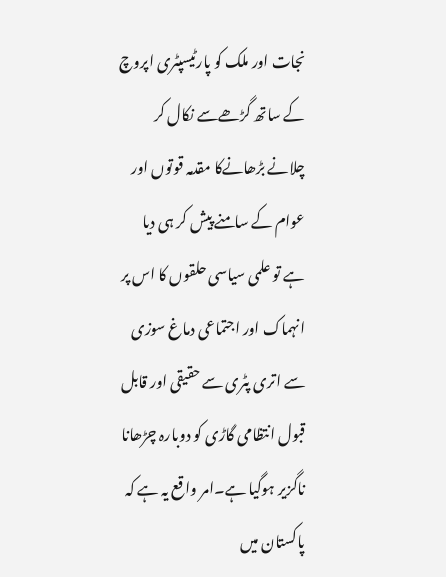نجات اور ملک کو پارٹیسپٹری اپروچ کے ساتھ گڑھےسے نکال کر چلانے بڑھانےکا مقدمہ قوتوں اور عوام کے سامنے پیش کر ہی دیا ہے تو علمی سیاسی حلقوں کا اس پر انہماک اور اجتماعی دماغ سوزی سے اتری پٹری سے حقیقی اور قابل قبول انتظامی گاڑی کو دوبارہ چڑھانا ناگزیر ہوگیا ہے۔امر واقع یہ ہے کہ پاکستان میں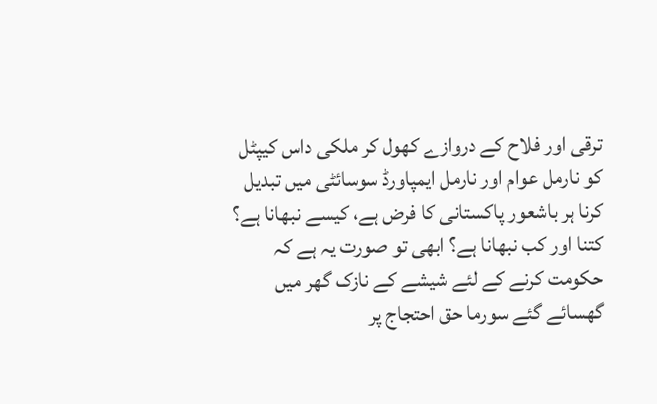ترقی اور فلاح کے دروازے کھول کر ملکی داس کیپٹل کو نارمل عوام اور نارمل ایمپاورڈ سوسائٹی میں تبدیل کرنا ہر باشعور پاکستانی کا فرض ہے، کیسے نبھانا ہے؟ کتنا اور کب نبھانا ہے؟ ابھی تو صورت یہ ہے کہ حکومت کرنے کے لئے شیشے کے نازک گھر میں گھسائے گئے سورما حق احتجاج پر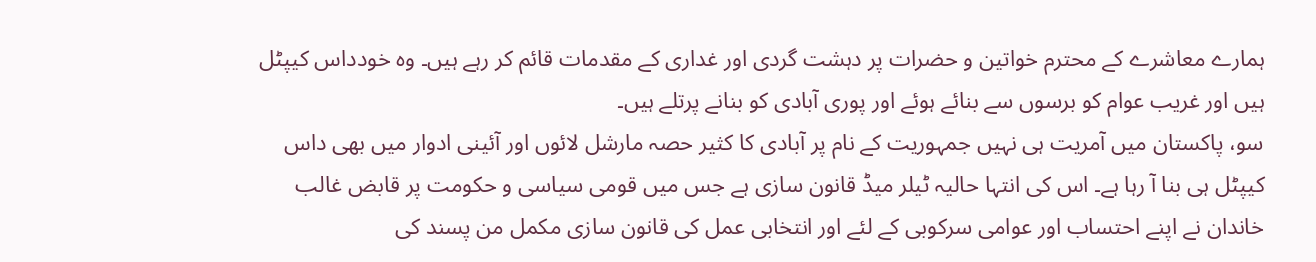ہمارے معاشرے کے محترم خواتین و حضرات پر دہشت گردی اور غداری کے مقدمات قائم کر رہے ہیں۔ وہ خودداس کیپٹل ہیں اور غریب عوام کو برسوں سے بنائے ہوئے اور پوری آبادی کو بنانے پرتلے ہیں۔
سو، پاکستان میں آمریت ہی نہیں جمہوریت کے نام پر آبادی کا کثیر حصہ مارشل لائوں اور آئینی ادوار میں بھی داس کیپٹل ہی بنا آ رہا ہے۔ اس کی انتہا حالیہ ٹیلر میڈ قانون سازی ہے جس میں قومی سیاسی و حکومت پر قابض غالب خاندان نے اپنے احتساب اور عوامی سرکوبی کے لئے اور انتخابی عمل کی قانون سازی مکمل من پسند کی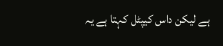ہے لیکن داس کیپٹل کہتا ہے یہ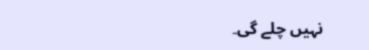نہیں چلے گی۔